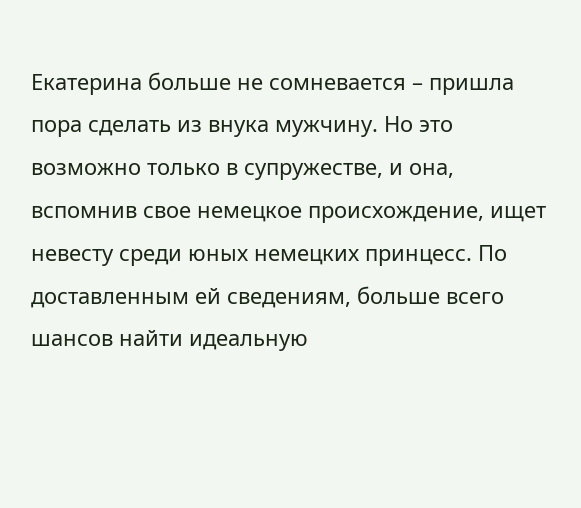Екатерина больше не сомневается – пришла пора сделать из внука мужчину. Но это возможно только в супружестве, и она, вспомнив свое немецкое происхождение, ищет невесту среди юных немецких принцесс. По доставленным ей сведениям, больше всего шансов найти идеальную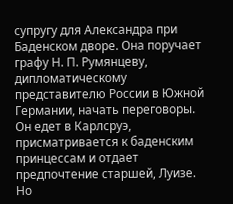супругу для Александра при Баденском дворе. Она поручает графу Н. П. Румянцеву, дипломатическому представителю России в Южной Германии, начать переговоры. Он едет в Карлсруэ, присматривается к баденским принцессам и отдает предпочтение старшей, Луизе. Но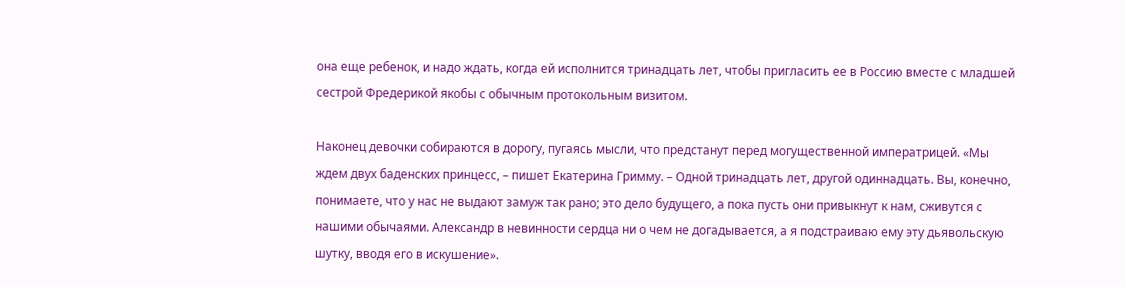она еще ребенок, и надо ждать, когда ей исполнится тринадцать лет, чтобы пригласить ее в Россию вместе с младшей сестрой Фредерикой якобы с обычным протокольным визитом.

Наконец девочки собираются в дорогу, пугаясь мысли, что предстанут перед могущественной императрицей. «Мы ждем двух баденских принцесс, – пишет Екатерина Гримму. – Одной тринадцать лет, другой одиннадцать. Вы, конечно, понимаете, что у нас не выдают замуж так рано; это дело будущего, а пока пусть они привыкнут к нам, сживутся с нашими обычаями. Александр в невинности сердца ни о чем не догадывается, а я подстраиваю ему эту дьявольскую шутку, вводя его в искушение».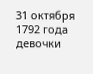31 октября 1792 года девочки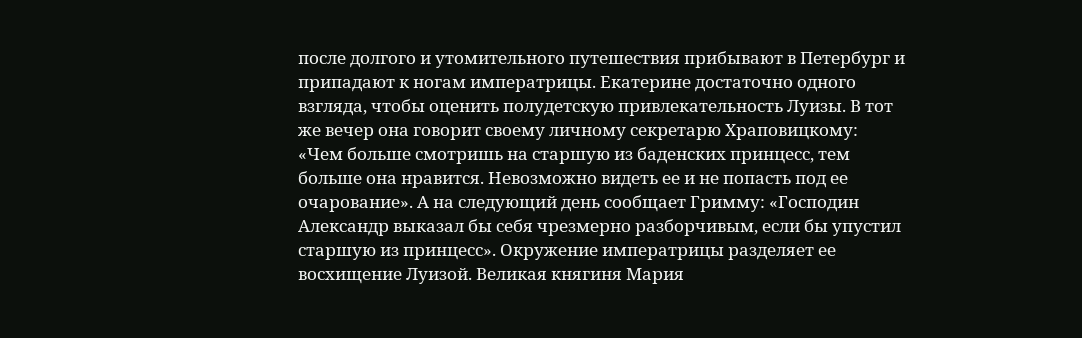после долгого и утомительного путешествия прибывают в Петербург и припадают к ногам императрицы. Екатерине достаточно одного взгляда, чтобы оценить полудетскую привлекательность Луизы. В тот же вечер она говорит своему личному секретарю Храповицкому: «Чем больше смотришь на старшую из баденских принцесс, тем больше она нравится. Невозможно видеть ее и не попасть под ее очарование». А на следующий день сообщает Гримму: «Господин Александр выказал бы себя чрезмерно разборчивым, если бы упустил старшую из принцесс». Окружение императрицы разделяет ее восхищение Луизой. Великая княгиня Мария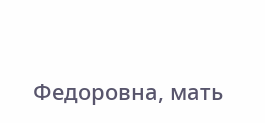Федоровна, мать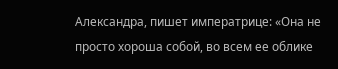Александра, пишет императрице: «Она не просто хороша собой, во всем ее облике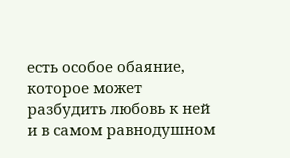есть особое обаяние, которое может разбудить любовь к ней и в самом равнодушном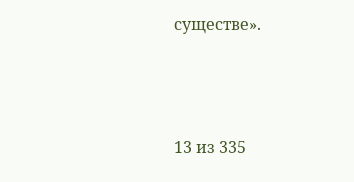существе».



13 из 335